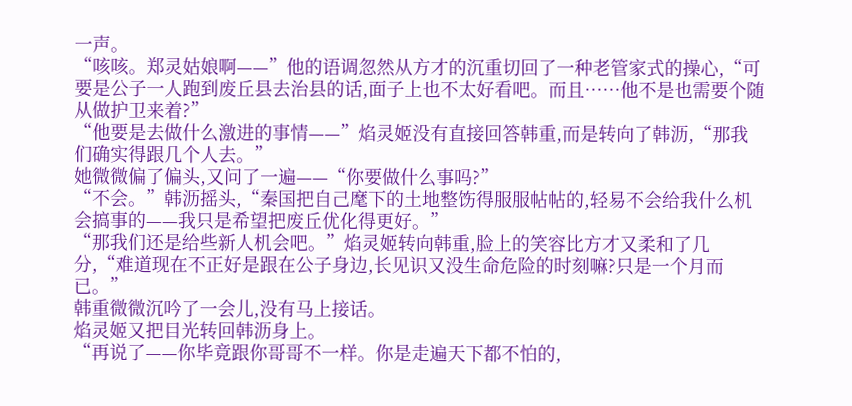一声。
“咳咳。郑灵姑娘啊——”他的语调忽然从方才的沉重切回了一种老管家式的操心,“可要是公子一人跑到废丘县去治县的话,面子上也不太好看吧。而且……他不是也需要个随从做护卫来着?”
“他要是去做什么激进的事情——”焰灵姬没有直接回答韩重,而是转向了韩沥,“那我们确实得跟几个人去。”
她微微偏了偏头,又问了一遍——“你要做什么事吗?”
“不会。”韩沥摇头,“秦国把自己麾下的土地整饬得服服帖帖的,轻易不会给我什么机会搞事的——我只是希望把废丘优化得更好。”
“那我们还是给些新人机会吧。”焰灵姬转向韩重,脸上的笑容比方才又柔和了几分,“难道现在不正好是跟在公子身边,长见识又没生命危险的时刻嘛?只是一个月而已。”
韩重微微沉吟了一会儿,没有马上接话。
焰灵姬又把目光转回韩沥身上。
“再说了——你毕竟跟你哥哥不一样。你是走遍天下都不怕的,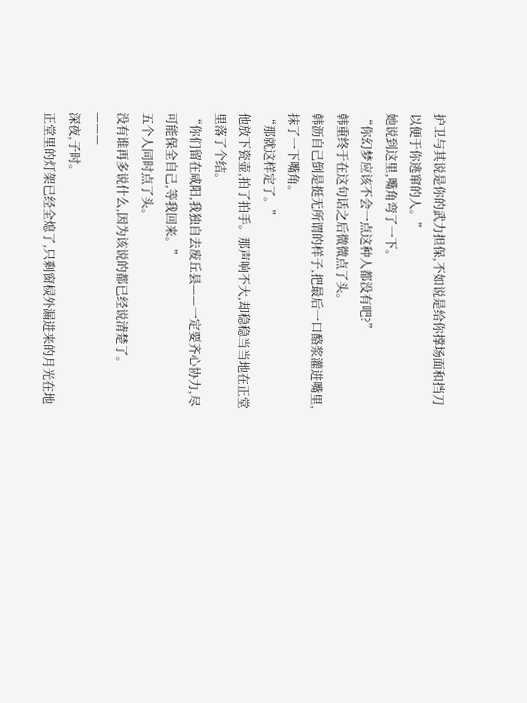护卫与其说是你的武力担保,不如说是给你撑场面和挡刀以便于你逃窜的人。”
她说到这里,嘴角弯了一下。
“你幻梦应该不会一点这种人都没有吧?”
韩重终于在这句话之后微微点了头。
韩沥自己倒是挺无所谓的样子,把最后一口酪浆灌进嘴里,抹了一下嘴角。
“那就这样定了。”
他放下瓷壶,拍了拍手。那声响不大,却稳稳当当地在正堂里落了个结。
“你们留在咸阳,我独自去废丘县——一定要齐心协力,尽可能保全自己,等我回来。”
五个人同时点了头。
没有谁再多说什么,因为该说的都已经说清楚了。
———
深夜,子时。
正堂里的灯架已经全熄了,只剩窗棂外漏进来的月光在地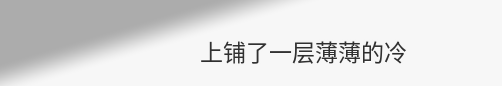上铺了一层薄薄的冷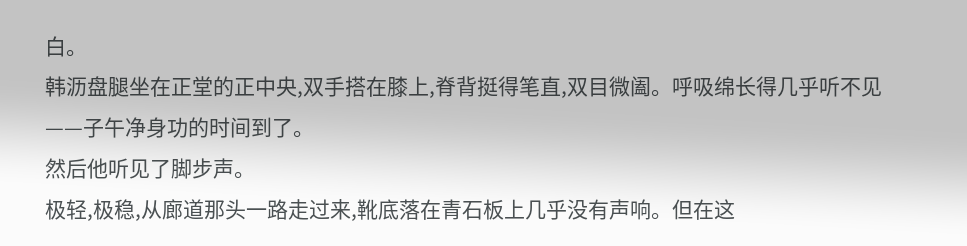白。
韩沥盘腿坐在正堂的正中央,双手搭在膝上,脊背挺得笔直,双目微阖。呼吸绵长得几乎听不见——子午净身功的时间到了。
然后他听见了脚步声。
极轻,极稳,从廊道那头一路走过来,靴底落在青石板上几乎没有声响。但在这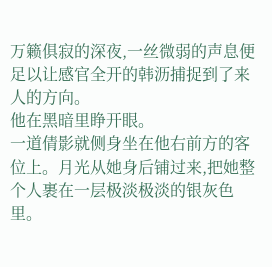万籁俱寂的深夜,一丝微弱的声息便足以让感官全开的韩沥捕捉到了来人的方向。
他在黑暗里睁开眼。
一道倩影就侧身坐在他右前方的客位上。月光从她身后铺过来,把她整个人裹在一层极淡极淡的银灰色里。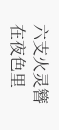六支火灵簪在夜色里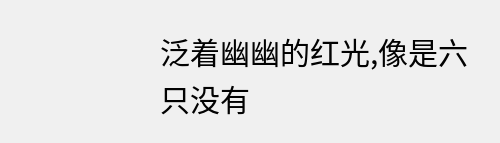泛着幽幽的红光,像是六只没有